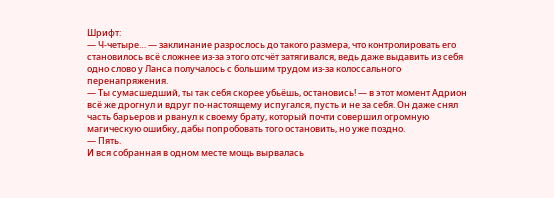Шрифт:
— Ч-четыре… — заклинание разрослось до такого размера, что контролировать его становилось всё сложнее из-за этого отсчёт затягивался, ведь даже выдавить из себя одно слово у Ланса получалось с большим трудом из-за колоссального перенапряжения.
— Ты сумасшедший, ты так себя скорее убьёшь, остановись! — в этот момент Адрион всё же дрогнул и вдруг по-настоящему испугался, пусть и не за себя. Он даже снял часть барьеров и рванул к своему брату, который почти совершил огромную магическую ошибку, дабы попробовать того остановить, но уже поздно.
— Пять.
И вся собранная в одном месте мощь вырвалась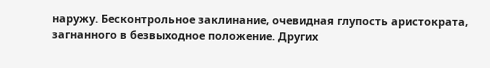наружу. Бесконтрольное заклинание, очевидная глупость аристократа, загнанного в безвыходное положение. Других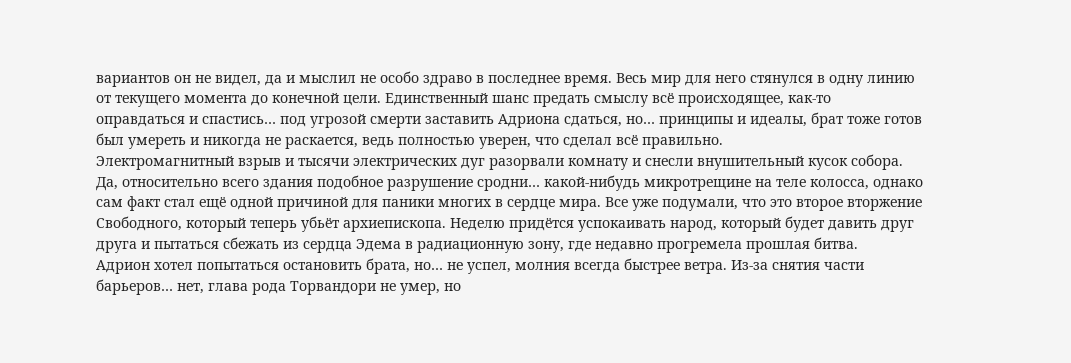вариантов он не видел, да и мыслил не особо здраво в последнее время. Весь мир для него стянулся в одну линию от текущего момента до конечной цели. Единственный шанс предать смыслу всё происходящее, как-то оправдаться и спастись… под угрозой смерти заставить Адриона сдаться, но… принципы и идеалы, брат тоже готов был умереть и никогда не раскается, ведь полностью уверен, что сделал всё правильно.
Электромагнитный взрыв и тысячи электрических дуг разорвали комнату и снесли внушительный кусок собора. Да, относительно всего здания подобное разрушение сродни… какой-нибудь микротрещине на теле колосса, однако сам факт стал ещё одной причиной для паники многих в сердце мира. Все уже подумали, что это второе вторжение Свободного, который теперь убьёт архиепископа. Неделю придётся успокаивать народ, который будет давить друг друга и пытаться сбежать из сердца Эдема в радиационную зону, где недавно прогремела прошлая битва.
Адрион хотел попытаться остановить брата, но… не успел, молния всегда быстрее ветра. Из-за снятия части барьеров… нет, глава рода Торвандори не умер, но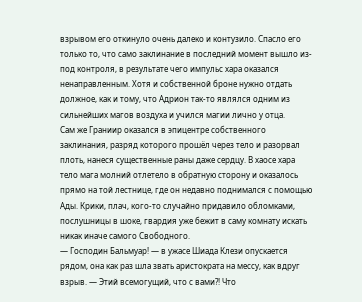взрывом его откинуло очень далеко и контузило. Спасло его только то, что само заклинание в последний момент вышло из-под контроля, в результате чего импульс хара оказался ненаправленным. Хотя и собственной броне нужно отдать должное, как и тому, что Адрион так-то являлся одним из сильнейших магов воздуха и учился магии лично у отца.
Сам же Граниир оказался в эпицентре собственного заклинания, разряд которого прошёл через тело и разорвал плоть, нанеся существенные раны даже сердцу. В хаосе хара тело мага молний отлетело в обратную сторону и оказалось прямо на той лестнице, где он недавно поднимался с помощью Ады. Крики, плач, кого-то случайно придавило обломками, послушницы в шоке, гвардия уже бежит в саму комнату искать никак иначе самого Свободного.
— Господин Бальмуар! — в ужасе Шиада Клези опускается рядом, она как раз шла звать аристократа на мессу, как вдруг взрыв. — Этий всемогущий, что с вами?! Что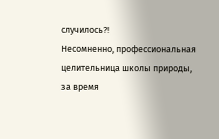случилось?!
Несомненно, профессиональная целительница школы природы, за время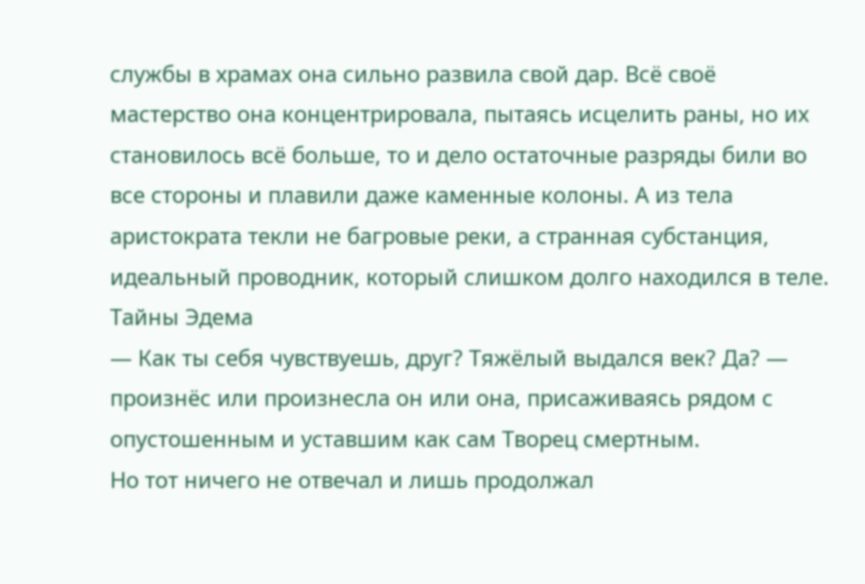службы в храмах она сильно развила свой дар. Всё своё мастерство она концентрировала, пытаясь исцелить раны, но их становилось всё больше, то и дело остаточные разряды били во все стороны и плавили даже каменные колоны. А из тела аристократа текли не багровые реки, а странная субстанция, идеальный проводник, который слишком долго находился в теле.
Тайны Эдема
— Как ты себя чувствуешь, друг? Тяжёлый выдался век? Да? — произнёс или произнесла он или она, присаживаясь рядом с опустошенным и уставшим как сам Творец смертным.
Но тот ничего не отвечал и лишь продолжал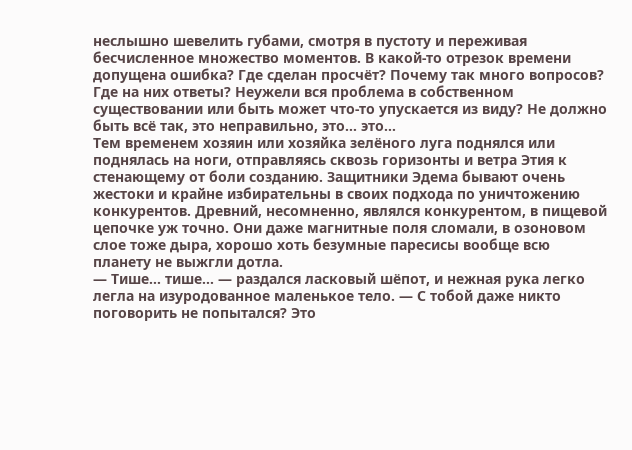неслышно шевелить губами, смотря в пустоту и переживая бесчисленное множество моментов. В какой-то отрезок времени допущена ошибка? Где сделан просчёт? Почему так много вопросов? Где на них ответы? Неужели вся проблема в собственном существовании или быть может что-то упускается из виду? Не должно быть всё так, это неправильно, это… это…
Тем временем хозяин или хозяйка зелёного луга поднялся или поднялась на ноги, отправляясь сквозь горизонты и ветра Этия к стенающему от боли созданию. Защитники Эдема бывают очень жестоки и крайне избирательны в своих подхода по уничтожению конкурентов. Древний, несомненно, являлся конкурентом, в пищевой цепочке уж точно. Они даже магнитные поля сломали, в озоновом слое тоже дыра, хорошо хоть безумные паресисы вообще всю планету не выжгли дотла.
— Тише… тише… — раздался ласковый шёпот, и нежная рука легко легла на изуродованное маленькое тело. — С тобой даже никто поговорить не попытался? Это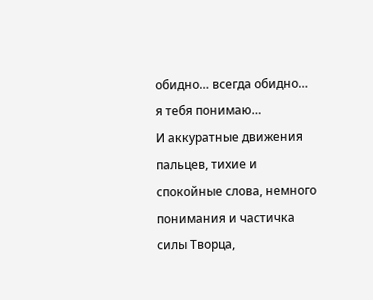обидно… всегда обидно… я тебя понимаю…
И аккуратные движения пальцев, тихие и спокойные слова, немного понимания и частичка силы Творца,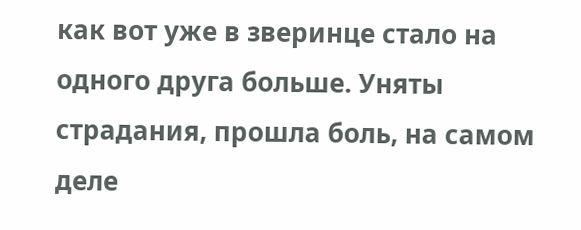как вот уже в зверинце стало на одного друга больше. Уняты страдания, прошла боль, на самом деле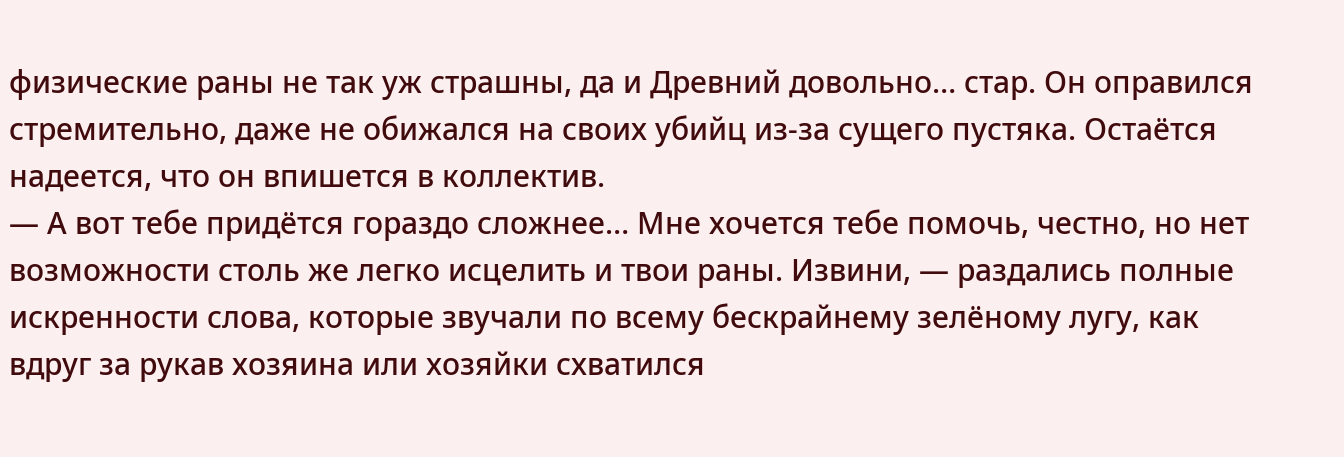физические раны не так уж страшны, да и Древний довольно… стар. Он оправился стремительно, даже не обижался на своих убийц из-за сущего пустяка. Остаётся надеется, что он впишется в коллектив.
— А вот тебе придётся гораздо сложнее… Мне хочется тебе помочь, честно, но нет возможности столь же легко исцелить и твои раны. Извини, — раздались полные искренности слова, которые звучали по всему бескрайнему зелёному лугу, как вдруг за рукав хозяина или хозяйки схватился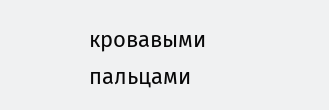кровавыми пальцами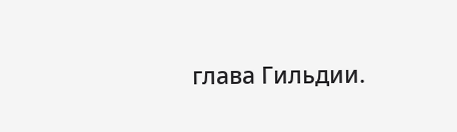глава Гильдии.